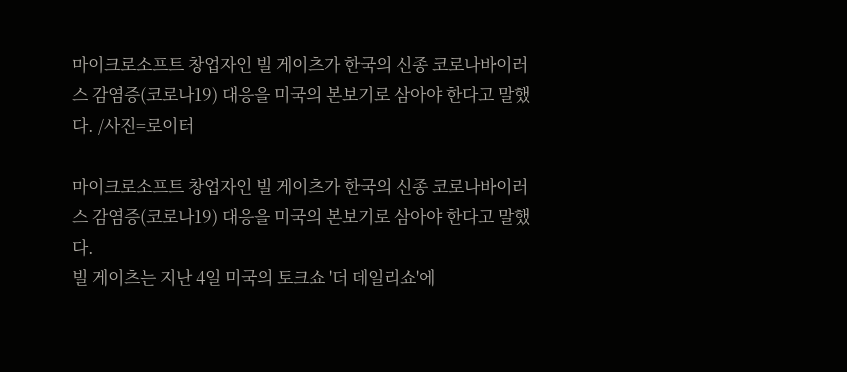마이크로소프트 창업자인 빌 게이츠가 한국의 신종 코로나바이러스 감염증(코로나19) 대응을 미국의 본보기로 삼아야 한다고 말했다. /사진=로이터

마이크로소프트 창업자인 빌 게이츠가 한국의 신종 코로나바이러스 감염증(코로나19) 대응을 미국의 본보기로 삼아야 한다고 말했다.
빌 게이츠는 지난 4일 미국의 토크쇼 '더 데일리쇼'에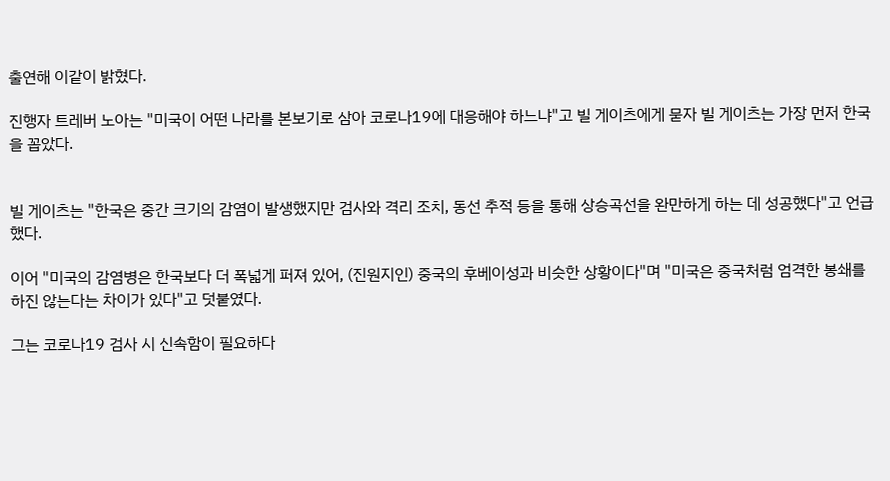출연해 이같이 밝혔다.

진행자 트레버 노아는 "미국이 어떤 나라를 본보기로 삼아 코로나19에 대응해야 하느냐"고 빌 게이츠에게 묻자 빌 게이츠는 가장 먼저 한국을 꼽았다.


빌 게이츠는 "한국은 중간 크기의 감염이 발생했지만 검사와 격리 조치, 동선 추적 등을 통해 상승곡선을 완만하게 하는 데 성공했다"고 언급했다.

이어 "미국의 감염병은 한국보다 더 폭넓게 퍼져 있어, (진원지인) 중국의 후베이성과 비슷한 상황이다"며 "미국은 중국처럼 엄격한 봉쇄를 하진 않는다는 차이가 있다"고 덧붙였다.

그는 코로나19 검사 시 신속함이 필요하다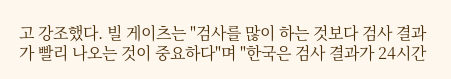고 강조했다. 빌 게이츠는 "검사를 많이 하는 것보다 검사 결과가 빨리 나오는 것이 중요하다"며 "한국은 검사 결과가 24시간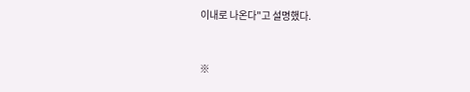이내로 나온다"고 설명했다.


※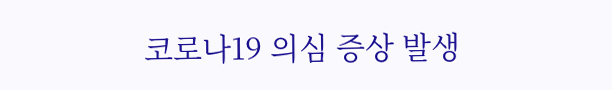코로나19 의심 증상 발생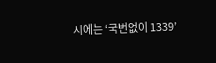시에는 ‘국번없이 1339’